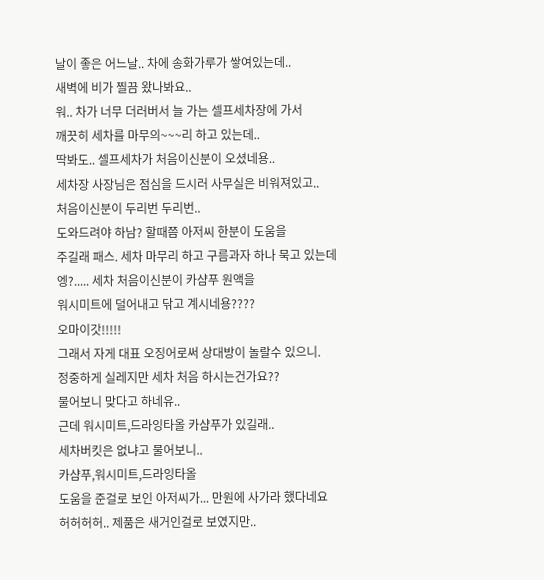날이 좋은 어느날.. 차에 송화가루가 쌓여있는데..
새벽에 비가 찔끔 왔나봐요..
워.. 차가 너무 더러버서 늘 가는 셀프세차장에 가서
깨끗히 세차를 마무의~~~리 하고 있는데..
딱봐도.. 셀프세차가 처음이신분이 오셨네용..
세차장 사장님은 점심을 드시러 사무실은 비워져있고..
처음이신분이 두리번 두리번..
도와드려야 하남? 할때쯤 아저씨 한분이 도움을
주길래 패스. 세차 마무리 하고 구름과자 하나 묵고 있는데
엥?..... 세차 처음이신분이 카샴푸 원액을
워시미트에 덜어내고 닦고 계시네용????
오마이갓!!!!!
그래서 자게 대표 오징어로써 상대방이 놀랄수 있으니.
정중하게 실레지만 세차 처음 하시는건가요??
물어보니 맞다고 하네유..
근데 워시미트,드라잉타올 카샴푸가 있길래..
세차버킷은 없냐고 물어보니..
카샴푸,워시미트,드라잉타올
도움을 준걸로 보인 아저씨가... 만원에 사가라 했다네요
허허허허.. 제품은 새거인걸로 보였지만..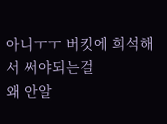아니ㅜㅜ 버킷에 희석해서 써야되는걸
왜 안알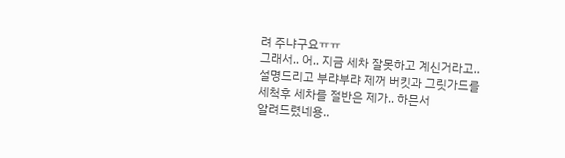려 주냐구요ㅠㅠ
그래서.. 어.. 지금 세차 잘못하고 계신거라고..
설명드리고 부랴부랴 제꺼 버킷과 그릿가드를
세척후 세차를 절반은 제가.. 하믄서
알려드렸네용..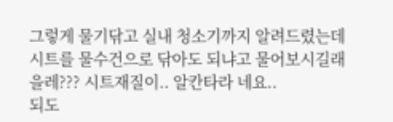그렇게 물기닦고 실내 청소기까지 알려드렸는데
시트를 물수건으로 닦아도 되냐고 물어보시길래
을레??? 시트재질이.. 알칸타라 네요..
되도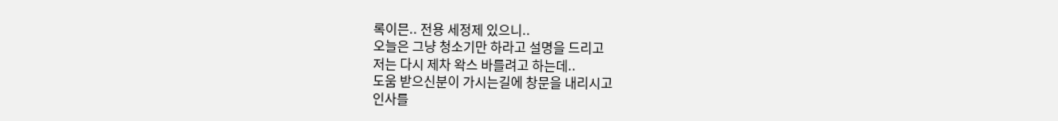록이믄.. 전용 세정제 있으니..
오늘은 그냥 청소기만 하라고 설명을 드리고
저는 다시 제차 왁스 바를려고 하는데..
도움 받으신분이 가시는길에 창문을 내리시고
인사를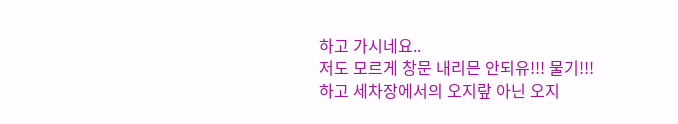하고 가시네요..
저도 모르게 창문 내리믄 안되유!!! 물기!!!
하고 세차장에서의 오지랖 아닌 오지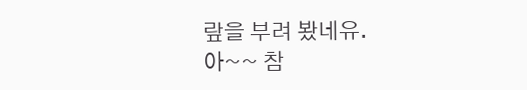랖을 부려 봤네유.
아~~ 참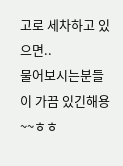고로 세차하고 있으면..
물어보시는분들이 가끔 있긴해용~~ㅎㅎ